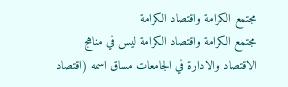مجتمع الكرامة واقتصاد الكرامة
مجتمع الكرامة واقتصاد الكرامة ليس في مناهج الاقتصاد والادارة في الجامعات مساق اسمه (اقتصاد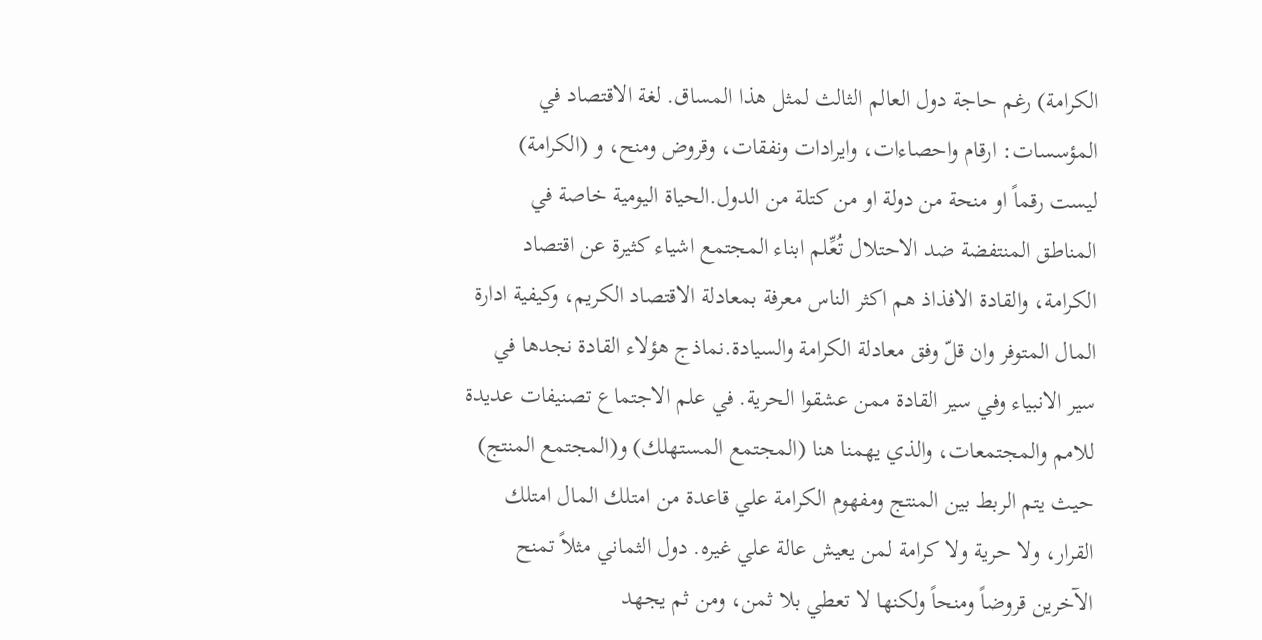الكرامة) رغم حاجة دول العالم الثالث لمثل هذا المساق. لغة الاقتصاد في المؤسسات: ارقام واحصاءات، وايرادات ونفقات، وقروض ومنح، و (الكرامة) ليست رقماً او منحة من دولة او من كتلة من الدول.الحياة اليومية خاصة في المناطق المنتفضة ضد الاحتلال تُعِّلم ابناء المجتمع اشياء كثيرة عن اقتصاد الكرامة، والقادة الافذاذ هم اكثر الناس معرفة بمعادلة الاقتصاد الكريم، وكيفية ادارة المال المتوفر وان قلّ وفق معادلة الكرامة والسيادة.نماذج هؤلاء القادة نجدها في سير الانبياء وفي سير القادة ممن عشقوا الحرية. في علم الاجتماع تصنيفات عديدة للامم والمجتمعات، والذي يهمنا هنا (المجتمع المستهلك) و(المجتمع المنتج) حيث يتم الربط بين المنتج ومفهوم الكرامة علي قاعدة من امتلك المال امتلك القرار، ولا حرية ولا كرامة لمن يعيش عالة علي غيره. دول الثماني مثلاً تمنح الآخرين قروضاً ومنحاً ولكنها لا تعطي بلا ثمن، ومن ثم يجهد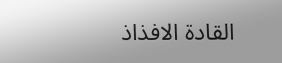القادة الافذاذ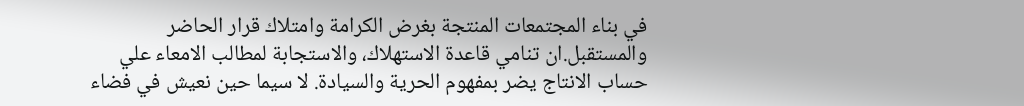في بناء المجتمعات المنتجة بغرض الكرامة وامتلاك قرار الحاضر والمستقبل.ان تنامي قاعدة الاستهلاك، والاستجابة لمطالب الامعاء علي حساب الانتاج يضر بمفهوم الحرية والسيادة. لا سيما حين نعيش في فضاء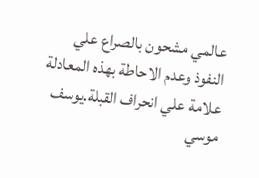عالمي مشحون بالصراع علي النفوذ وعدم الاحاطة بهذه المعادلة علامة علي انحراف القبلة.يوسف موسي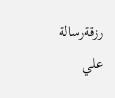رزقةرسالة علي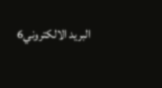البريد الالكتروني6